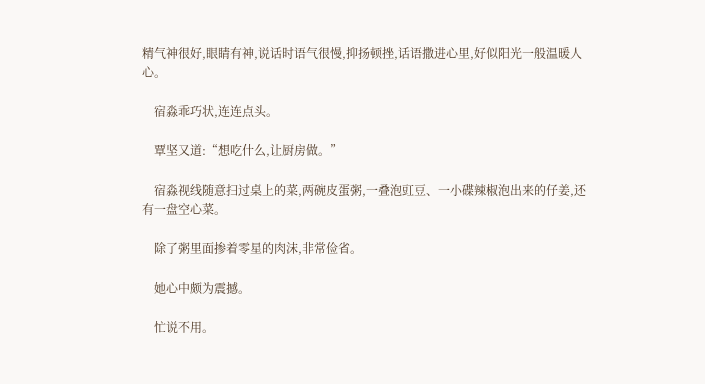精气神很好,眼睛有神,说话时语气很慢,抑扬顿挫,话语撒进心里,好似阳光一般温暖人心。

    宿淼乖巧状,连连点头。

    覃坚又道:“想吃什么,让厨房做。”

    宿淼视线随意扫过桌上的菜,两碗皮蛋粥,一叠泡豇豆、一小碟辣椒泡出来的仔姜,还有一盘空心菜。

    除了粥里面掺着零星的肉沫,非常俭省。

    她心中颇为震撼。

    忙说不用。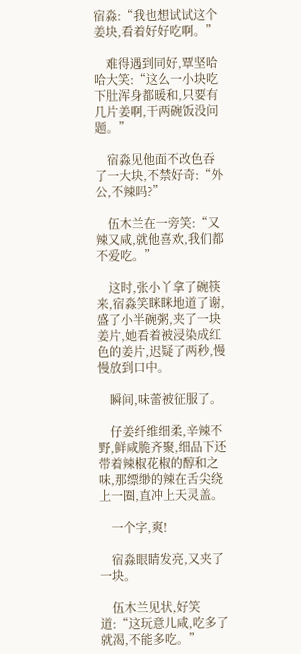宿淼:“我也想试试这个姜块,看着好好吃啊。”

    难得遇到同好,覃坚哈哈大笑:“这么一小块吃下肚浑身都暖和,只要有几片姜啊,干两碗饭没问题。”

    宿淼见他面不改色吞了一大块,不禁好奇:“外公,不辣吗?”

    伍木兰在一旁笑:“又辣又咸,就他喜欢,我们都不爱吃。”

    这时,张小丫拿了碗筷来,宿淼笑眯眯地道了谢,盛了小半碗粥,夹了一块姜片,她看着被浸染成红色的姜片,迟疑了两秒,慢慢放到口中。

    瞬间,味蕾被征服了。

    仔姜纤维细柔,辛辣不野,鲜咸脆齐聚,细品下还带着辣椒花椒的醇和之味,那缥缈的辣在舌尖绕上一圈,直冲上天灵盖。

    一个字,爽!

    宿淼眼睛发亮,又夹了一块。

    伍木兰见状,好笑道:“这玩意儿咸,吃多了就渴,不能多吃。”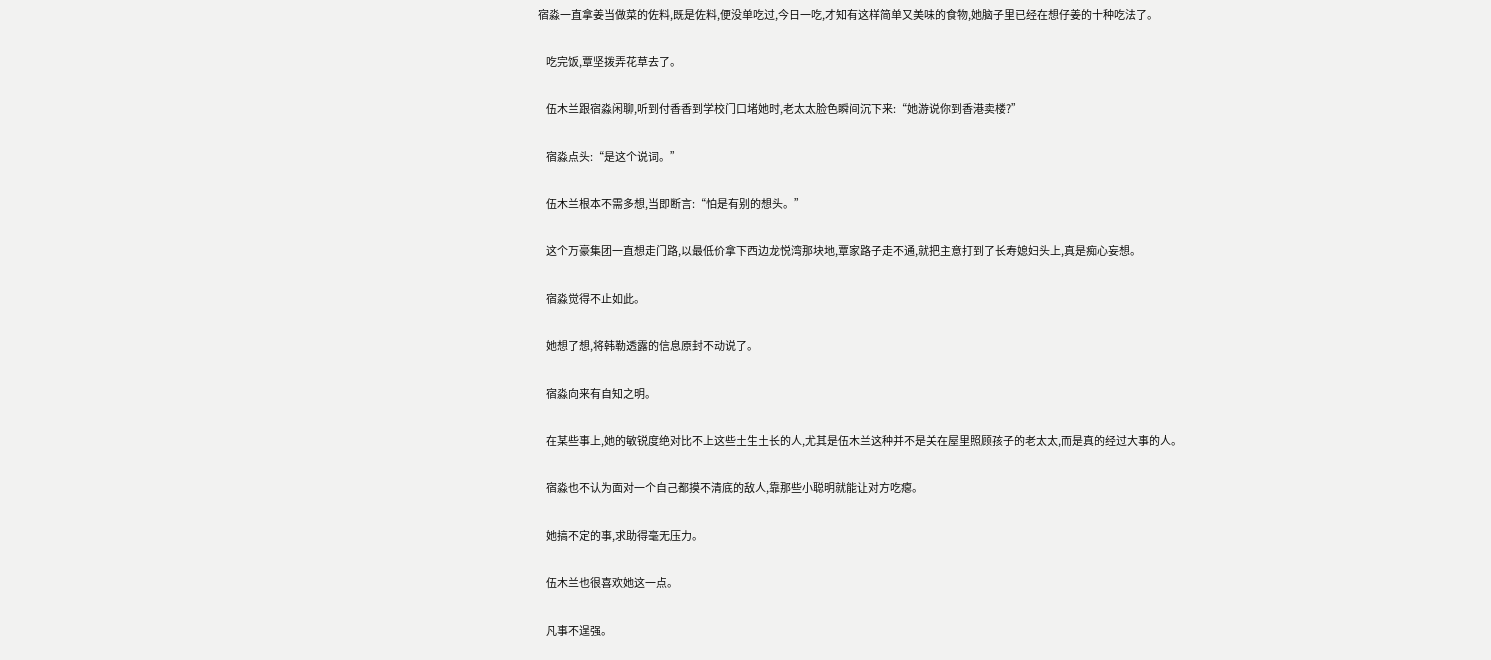宿淼一直拿姜当做菜的佐料,既是佐料,便没单吃过,今日一吃,才知有这样简单又美味的食物,她脑子里已经在想仔姜的十种吃法了。

    吃完饭,覃坚拨弄花草去了。

    伍木兰跟宿淼闲聊,听到付香香到学校门口堵她时,老太太脸色瞬间沉下来:“她游说你到香港卖楼?”

    宿淼点头:“是这个说词。”

    伍木兰根本不需多想,当即断言:“怕是有别的想头。”

    这个万豪集团一直想走门路,以最低价拿下西边龙悦湾那块地,覃家路子走不通,就把主意打到了长寿媳妇头上,真是痴心妄想。

    宿淼觉得不止如此。

    她想了想,将韩勒透露的信息原封不动说了。

    宿淼向来有自知之明。

    在某些事上,她的敏锐度绝对比不上这些土生土长的人,尤其是伍木兰这种并不是关在屋里照顾孩子的老太太,而是真的经过大事的人。

    宿淼也不认为面对一个自己都摸不清底的敌人,靠那些小聪明就能让对方吃瘪。

    她搞不定的事,求助得毫无压力。

    伍木兰也很喜欢她这一点。

    凡事不逞强。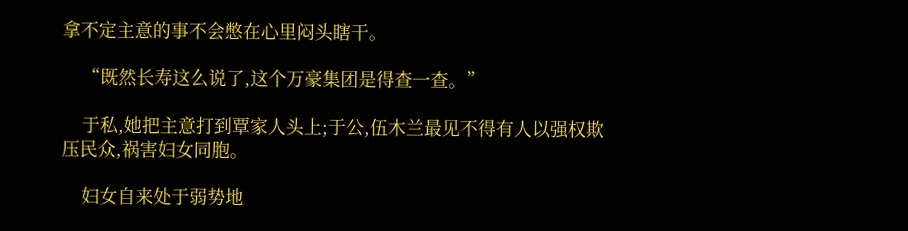拿不定主意的事不会憋在心里闷头瞎干。

    “既然长寿这么说了,这个万豪集团是得查一查。”

    于私,她把主意打到覃家人头上;于公,伍木兰最见不得有人以强权欺压民众,祸害妇女同胞。

    妇女自来处于弱势地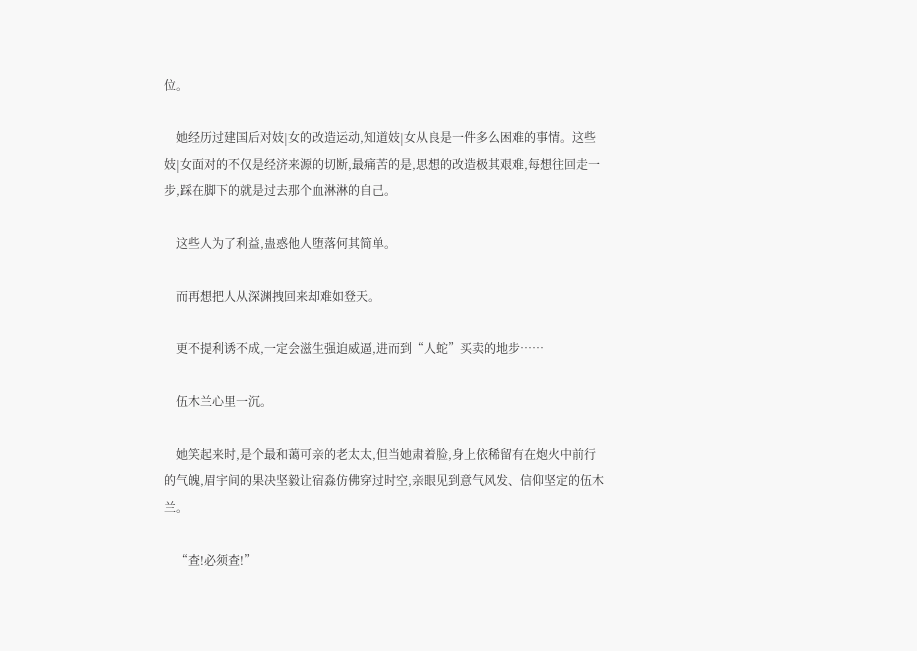位。

    她经历过建国后对妓|女的改造运动,知道妓|女从良是一件多么困难的事情。这些妓|女面对的不仅是经济来源的切断,最痛苦的是,思想的改造极其艰难,每想往回走一步,踩在脚下的就是过去那个血淋淋的自己。

    这些人为了利益,蛊惑他人堕落何其简单。

    而再想把人从深渊拽回来却难如登天。

    更不提利诱不成,一定会滋生强迫威逼,进而到“人蛇”买卖的地步……

    伍木兰心里一沉。

    她笑起来时,是个最和蔼可亲的老太太,但当她肃着脸,身上依稀留有在炮火中前行的气魄,眉宇间的果决坚毅让宿淼仿佛穿过时空,亲眼见到意气风发、信仰坚定的伍木兰。

    “查!必须查!”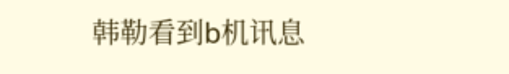韩勒看到b机讯息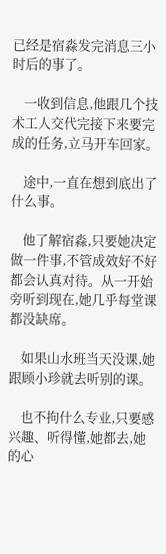已经是宿淼发完消息三小时后的事了。

    一收到信息,他跟几个技术工人交代完接下来要完成的任务,立马开车回家。

    途中,一直在想到底出了什么事。

    他了解宿淼,只要她决定做一件事,不管成效好不好都会认真对待。从一开始旁听到现在,她几乎每堂课都没缺席。

    如果山水班当天没课,她跟顾小珍就去听别的课。

    也不拘什么专业,只要感兴趣、听得懂,她都去,她的心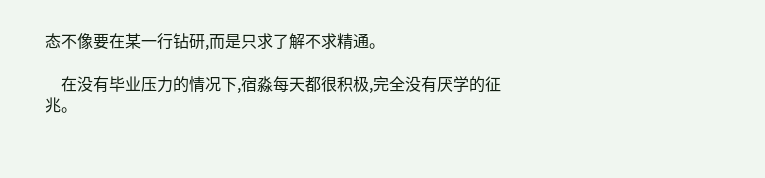态不像要在某一行钻研,而是只求了解不求精通。

    在没有毕业压力的情况下,宿淼每天都很积极,完全没有厌学的征兆。